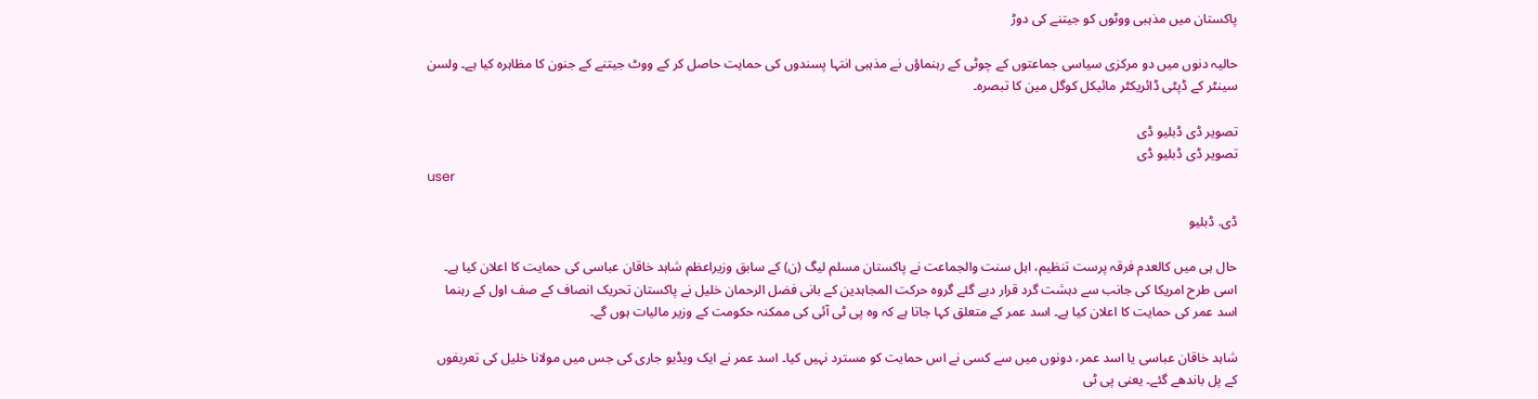پاکستان میں مذہبی ووٹوں کو جیتنے کی دوڑ

حالیہ دنوں میں دو مرکزی سیاسی جماعتوں کے چوٹی کے رہنماؤں نے مذہبی انتہا پسندوں کی حمایت حاصل کر کے ووٹ جیتنے کے جنون کا مظاہرہ کیا ہے۔ ولسن سینٹر کے ڈپٹی ڈائریکٹر مائیکل کوگل مین کا تبصرہ۔

تصویر ڈی ڈبلیو ڈی
تصویر ڈی ڈبلیو ڈی
user

ڈی. ڈبلیو

حال ہی میں کالعدم فرقہ پرست تنظیم، اہل سنت والجماعت نے پاکستان مسلم لیگ (ن) کے سابق وزیراعظم شاہد خاقان عباسی کی حمایت کا اعلان کیا ہے۔ اسی طرح امریکا کی جانب سے دہشت گرد قرار دیے گئے گروہ حرکت المجاہدین کے بانی فضل الرحمان خلیل نے پاکستان تحریک انصاف کے صف اول کے رہنما اسد عمر کی حمایت کا اعلان کیا ہے۔ اسد عمر کے متعلق کہا جاتا ہے کہ وہ پی ٹی آئی کی ممکنہ حکومت کے وزیر مالیات ہوں گے۔

شاہد خاقان عباسی یا اسد عمر، دونوں میں سے کسی نے اس حمایت کو مسترد نہیں کیا۔ اسد عمر نے ایک ویڈیو جاری کی جس میں مولانا خلیل کی تعریفوں کے پل باندھے گئے۔ یعنی پی ٹی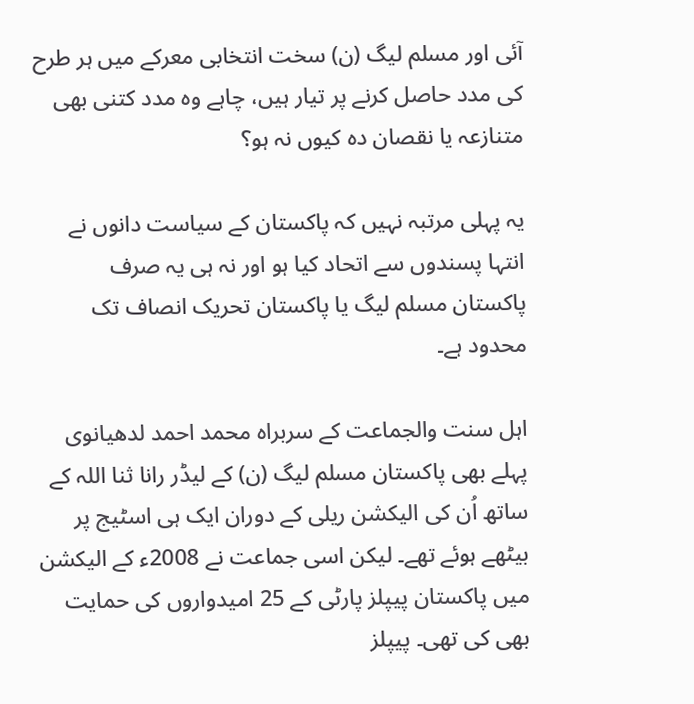آئی اور مسلم لیگ (ن) سخت انتخابی معرکے میں ہر طرح کی مدد حاصل کرنے پر تیار ہیں، چاہے وہ مدد کتنی بھی متنازعہ یا نقصان دہ کیوں نہ ہو؟

یہ پہلی مرتبہ نہیں کہ پاکستان کے سیاست دانوں نے انتہا پسندوں سے اتحاد کیا ہو اور نہ ہی یہ صرف پاکستان مسلم لیگ یا پاکستان تحریک انصاف تک محدود ہے۔

اہل سنت والجماعت کے سربراہ محمد احمد لدھیانوی پہلے بھی پاکستان مسلم لیگ (ن) کے لیڈر رانا ثنا اللہ کے ساتھ اُن کی الیکشن ریلی کے دوران ایک ہی اسٹیج پر بیٹھے ہوئے تھے۔ لیکن اسی جماعت نے 2008ء کے الیکشن میں پاکستان پیپلز پارٹی کے 25 امیدواروں کی حمایت بھی کی تھی۔ پیپلز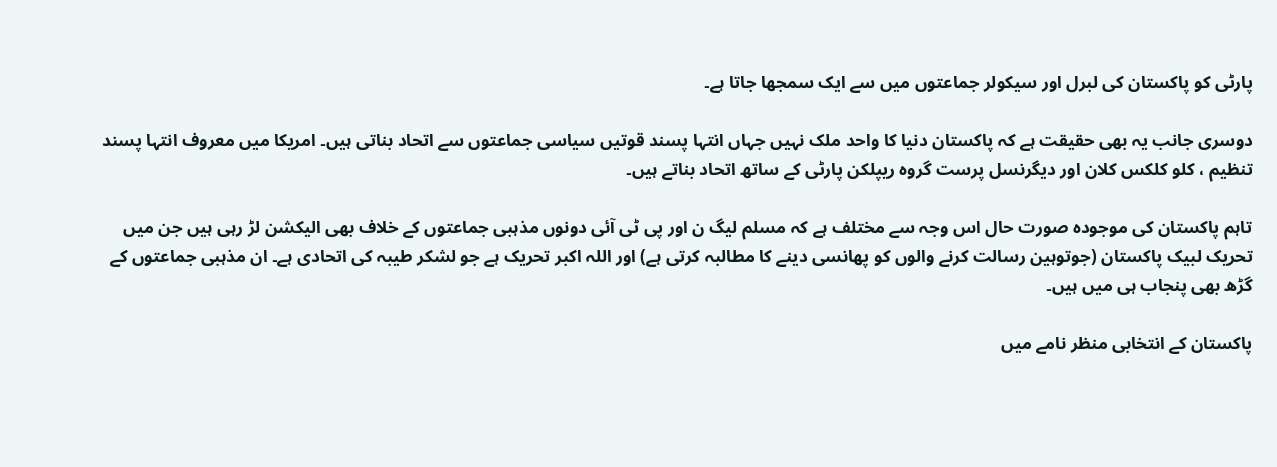پارٹی کو پاکستان کی لبرل اور سیکولر جماعتوں میں سے ایک سمجھا جاتا ہے۔

دوسری جانب یہ بھی حقیقت ہے کہ پاکستان دنیا کا واحد ملک نہیں جہاں انتہا پسند قوتیں سیاسی جماعتوں سے اتحاد بناتی ہیں۔ امریکا میں معروف انتہا پسند تنظیم ، کلو کلکس کلان اور دیگرنسل پرست گروہ ریپلکن پارٹی کے ساتھ اتحاد بناتے ہیں۔

تاہم پاکستان کی موجودہ صورت حال اس وجہ سے مختلف ہے کہ مسلم لیگ ن اور پی ٹی آئی دونوں مذہبی جماعتوں کے خلاف بھی الیکشن لڑ رہی ہیں جن میں تحریک لبیک پاکستان (جوتوہین رسالت کرنے والوں کو پھانسی دینے کا مطالبہ کرتی ہے) اور اللہ اکبر تحریک ہے جو لشکر طیبہ کی اتحادی ہے۔ ان مذہبی جماعتوں کے گڑھ بھی پنجاب ہی میں ہیں۔

پاکستان کے انتخابی منظر نامے میں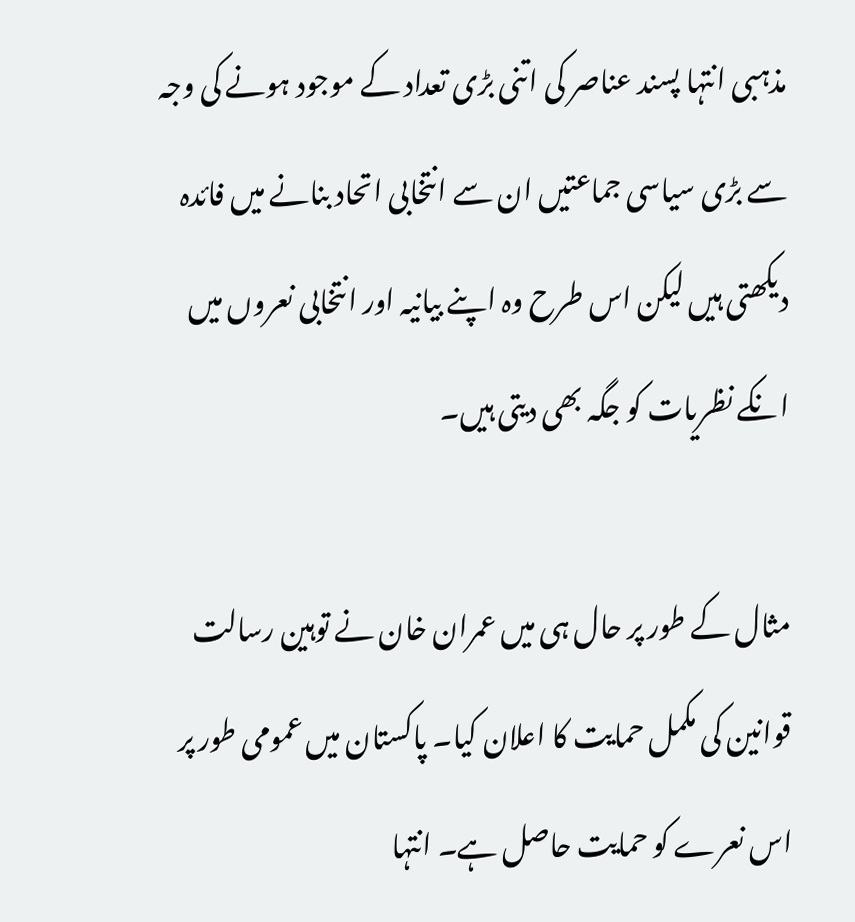مذہبی انتہا پسند عناصر کی اتنی بڑی تعداد کے موجود ہونے کی وجہ سے بڑی سیاسی جماعتیں ان سے انتخابی اتحاد بنانے میں فائدہ دیکھتی ہیں لیکن اس طرح وہ اپنے بیانیہ اور انتخابی نعروں میں انکے نظریات کو جگہ بھی دیتی ہیں۔

مثال کے طور پر حال ہی میں عمران خان نے توہین رسالت قوانین کی مکمل حمایت کا اعلان کیا۔ پاکستان میں عمومی طور پر اس نعرے کو حمایت حاصل ہے۔ انتہا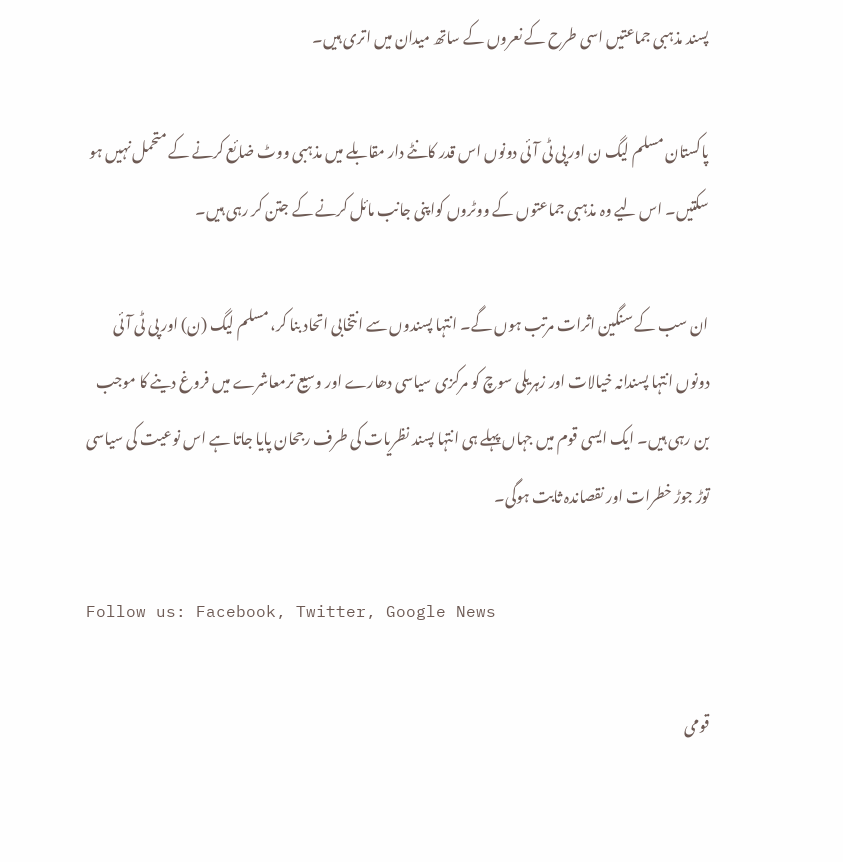پسند مذہبی جماعتیں اسی طرح کے نعروں کے ساتھ میدان میں اتری ہیں۔

پاکستان مسلم لیگ ن اور پی ٹی آئی دونوں اس قدر کانٹے دار مقابلے میں مذہبی ووٹ ضائع کرنے کے متحمل نہیں ہو سکتیں۔ اس لیے وہ مذہبی جماعتوں کے ووٹروں کواپنی جانب مائل کرنے کے جتن کر رہی ہیں۔

ان سب کے سنگین اثرات مرتب ہوں گے۔ انتہا پسندوں سے انتخابی اتحاد بنا کر، مسلم لیگ (ن) اور پی ٹی آئی دونوں انتہا پسندانہ خیالات اور زہریلی سوچ کو مرکزی سیاسی دھارے اور وسیع ترمعاشرے میں فروغ دینے کا موجب بن رہی ہیں۔ ایک ایسی قوم میں جہاں پہلے ہی انتہا پسند نظریات کی طرف رجحان پایا جاتا ہے اس نوعیت کی سیاسی توڑ جوڑ خطرات اور نقصاندہ ثابت ہوگی۔

Follow us: Facebook, Twitter, Google News

قومی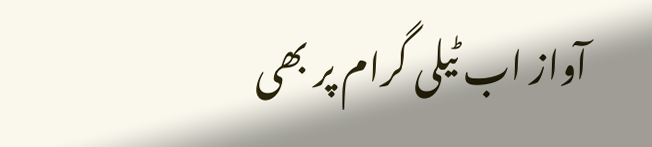آواز اب ٹیلی گرام پر بھی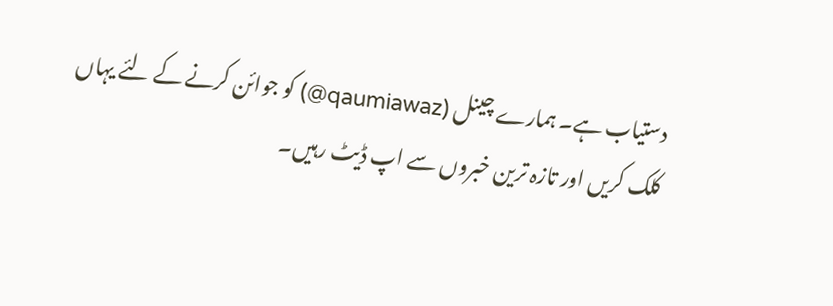دستیاب ہے۔ ہمارے چینل (qaumiawaz@) کو جوائن کرنے کے لئے یہاں کلک کریں اور تازہ ترین خبروں سے اپ ڈیٹ رہیں۔